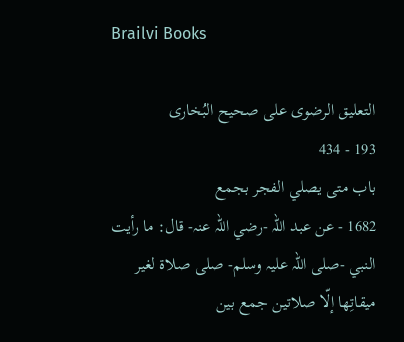Brailvi Books

التعلیق الرضوی علی صحیح البُخاری
193 - 434
باب متی يصلي الفجر بجمع
1682 - عن عبد اللہ -رضي اللہ عنہ- قال: ما رأيت النبي -صلی اللہ عليہ وسلم- صلی صلاۃ لغير ميقاتِھا إلّا صلاتين جمع بين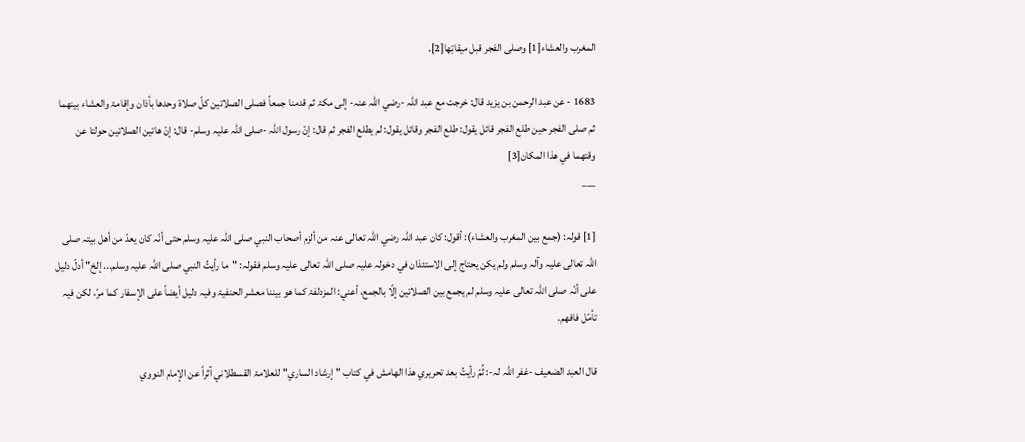المغرب والعشاء[1] وصلی الفجر قبل ميقاتِھا[2].

1683 - عن عبد الرحمن بن يزيد قال: خرجت مع عبد اللہ -رضي اللہ عنہ- إلی مكۃ ثم قدمنا جمعاً فصلی الصلاتين كلّ صلاۃ وحدھا بأذان وإقامۃ والعشاء بينھما ثم صلی الفجر حين طلع الفجر قائل يقول: طلع الفجر وقائل يقول: لم يطلع الفجر ثم قال: إنّ رسول اللہ -صلی اللہ عليہ وسلم- قال: إنّ ھاتين الصلاتين حولتا عن وقتھما في ھذا المكان[3]
___

[1] قولہ: (جمع بين المغرب والعشاء): أقول: كان عبد اللہ رضي اللہ تعالی عنہ من ألزم أصحاب النبي صلی اللہ عليہ وسلم حتی أنّہ كان يعدّ من أھل بيتہ صلی اللہ تعالی عليہ وآلہ وسلم ولم يكن يحتاج إلی الاستئذان في دخولہ عليہ صلی اللہ تعالی عليہ وسلم فقولہ: "ما رأيتُ النبي صلی اللہ عليہ وسلم... إلخ" أدلّ دليل علی أنّہ صلی اللہ تعالی عليہ وسلم لم يجمع بين الصلاتين إلّا بالجمع، أعني: المزدلفۃ كما ھو بيننا معشر الحنفيۃ وفيہ دليل أيضاً علی الإسفار كما مرّ، لكن فيہ تأمّل فافھم.

قال العبد الضعيف -غفر اللہ لہ-: ثُمّ رأيتُ بعد تحريري ھذا الھامش في كتاب "إرشاد الساري" للعلامۃ القسطلاني آثراً عن الإمام النووي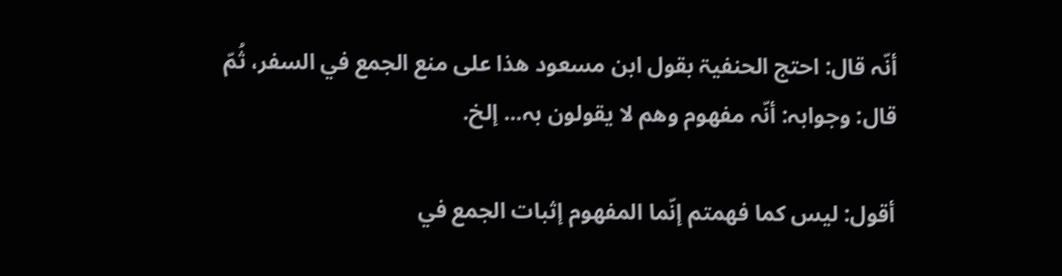أنّہ قال: احتج الحنفيۃ بقول ابن مسعود ھذا علی منع الجمع في السفر، ثُمّ قال: وجوابہ: أنّہ مفھوم وھم لا يقولون بہ... إلخ.

أقول: ليس كما فھمتم إنّما المفھوم إثبات الجمع في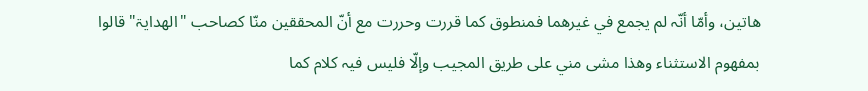ھاتين، وأمّا أنّہ لم يجمع في غيرھما فمنطوق كما قررت وحررت مع أنّ المحققين منّا كصاحب "الھدايۃ" قالوا بمفھوم الاستثناء وھذا مشی مني علی طريق المجيب وإلّا فليس فيہ كلام كما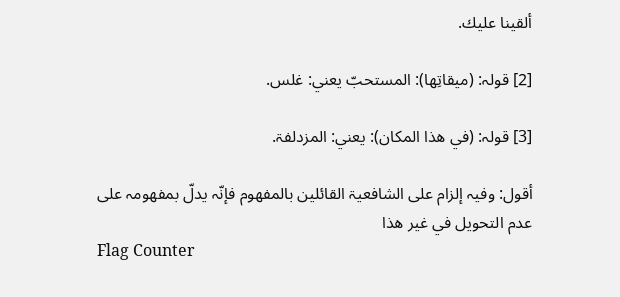ألقينا عليك.

[2] قولہ: (ميقاتِھا): المستحبّ يعني: غلس.

[3] قولہ: (في ھذا المكان): يعني: المزدلفۃ.

أقول: وفيہ إلزام علی الشافعيۃ القائلين بالمفھوم فإنّہ يدلّ بمفھومہ علی عدم التحويل في غير ھذا
Flag Counter